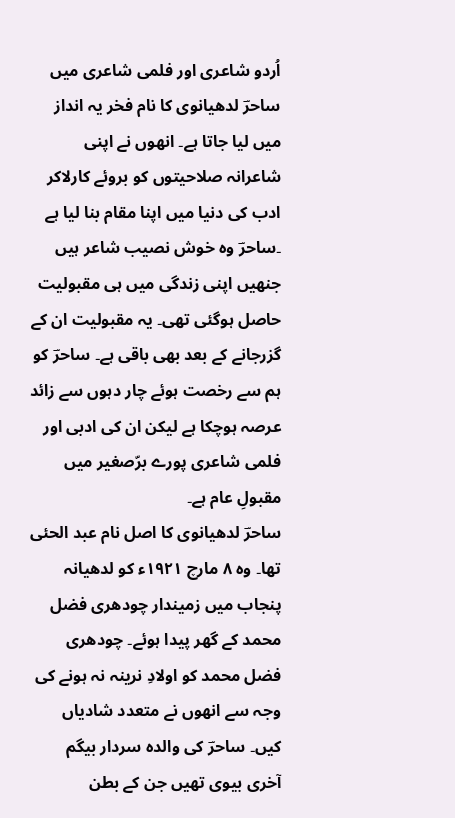اُردو شاعری اور فلمی شاعری میں ساحرؔ لدھیانوی کا نام فخر یہ انداز میں لیا جاتا ہے۔ انھوں نے اپنی شاعرانہ صلاحیتوں کو بروئے کارلاکر ادب کی دنیا میں اپنا مقام بنا لیا ہے ۔ساحرؔ وہ خوش نصیب شاعر ہیں جنھیں اپنی زندگی میں ہی مقبولیت حاصل ہوگئی تھی۔ یہ مقبولیت ان کے گزرجانے کے بعد بھی باقی ہے۔ ساحرؔ کو ہم سے رخصت ہوئے چار دہوں سے زائد عرصہ ہوچکا ہے لیکن ان کی ادبی اور فلمی شاعری پورے برّصغیر میں مقبولِ عام ہے۔
ساحرؔ لدھیانوی کا اصل نام عبد الحئی تھا۔ وہ ۸ مارچ ۱۹۲۱ء کو لدھیانہ پنجاب میں زمیندار چودھری فضل محمد کے گھر پیدا ہوئے۔ چودھری فضل محمد کو اولادِ نرینہ نہ ہونے کی وجہ سے انھوں نے متعدد شادیاں کیں۔ ساحرؔ کی والدہ سردار بیگم آخری بیوی تھیں جن کے بطن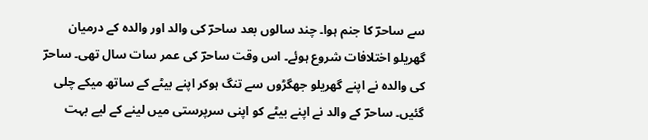سے ساحرؔ کا جنم ہوا۔ چند سالوں بعد ساحرؔ کی والد اور والدہ کے درمیان گھریلو اختلافات شروع ہوئے۔ اس وقت ساحرؔ کی عمر سات سال تھی۔ ساحرؔ کی والدہ نے اپنے گھریلو جھگڑوں سے تنگ ہوکر اپنے بیٹے کے ساتھ میکے چلی گئیں۔ ساحرؔ کے والد نے اپنے بیٹے کو اپنی سرپرستی میں لینے کے لیے بہت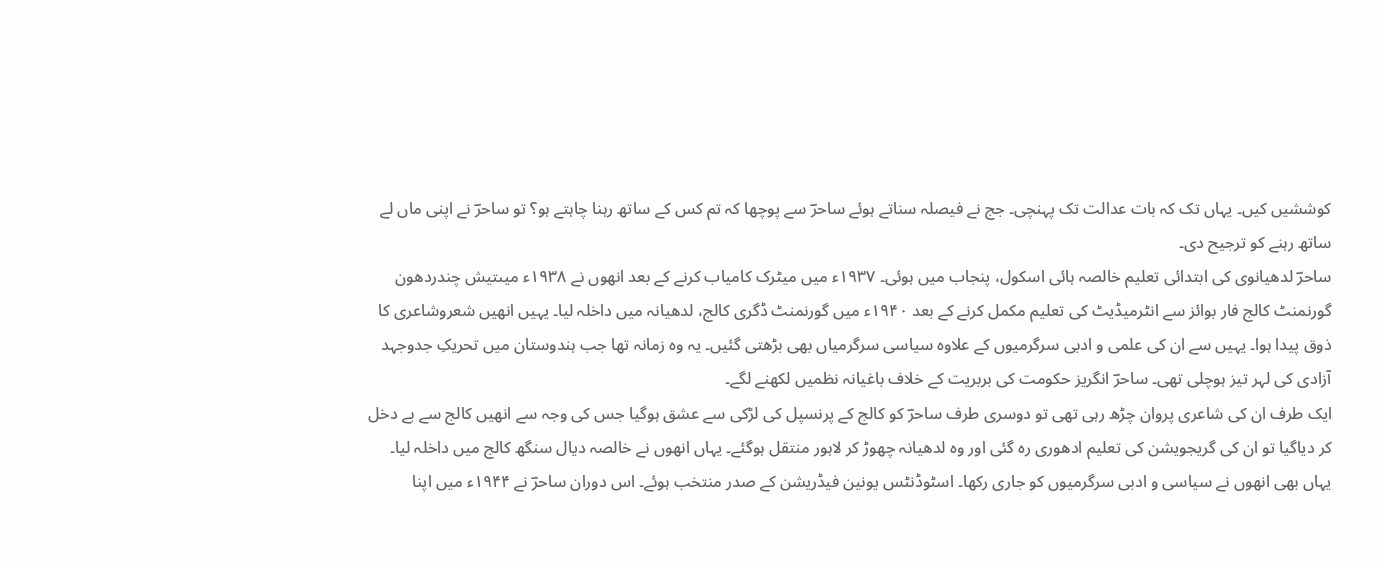کوششیں کیں۔ یہاں تک کہ بات عدالت تک پہنچی۔ جج نے فیصلہ سناتے ہوئے ساحرؔ سے پوچھا کہ تم کس کے ساتھ رہنا چاہتے ہو؟ تو ساحرؔ نے اپنی ماں لے ساتھ رہنے کو ترجیح دی۔
ساحرؔ لدھیانوی کی ابتدائی تعلیم خالصہ ہائی اسکول، پنجاب میں ہوئی۔ ۱۹۳۷ء میں میٹرک کامیاب کرنے کے بعد انھوں نے ۱۹۳۸ء میںتیش چندردھون گورنمنٹ کالج فار بوائز سے انٹرمیڈیٹ کی تعلیم مکمل کرنے کے بعد ۱۹۴۰ء میں گورنمنٹ ڈگری کالج، لدھیانہ میں داخلہ لیا۔ یہیں انھیں شعروشاعری کا ذوق پیدا ہوا۔ یہیں سے ان کی علمی و ادبی سرگرمیوں کے علاوہ سیاسی سرگرمیاں بھی بڑھتی گئیں۔ یہ وہ زمانہ تھا جب ہندوستان میں تحریکِ جدوجہد آزادی کی لہر تیز ہوچلی تھی۔ ساحرؔ انگریز حکومت کی بربریت کے خلاف باغیانہ نظمیں لکھنے لگے۔
ایک طرف ان کی شاعری پروان چڑھ رہی تھی تو دوسری طرف ساحرؔ کو کالج کے پرنسپل کی لڑکی سے عشق ہوگیا جس کی وجہ سے انھیں کالج سے بے دخل کر دیاگیا تو ان کی گریجویشن کی تعلیم ادھوری رہ گئی اور وہ لدھیانہ چھوڑ کر لاہور منتقل ہوگئے۔ یہاں انھوں نے خالصہ دیال سنگھ کالج میں داخلہ لیا۔ یہاں بھی انھوں نے سیاسی و ادبی سرگرمیوں کو جاری رکھا۔ اسٹوڈنٹس یونین فیڈریشن کے صدر منتخب ہوئے۔ اس دوران ساحرؔ نے ۱۹۴۴ء میں اپنا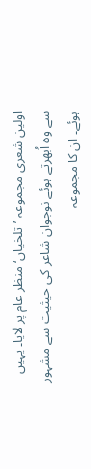اولین شعری مجموعہ ’تلخیاں‘ منظر عام پر لایا۔ یہیں سے وہ اُبھرتے ہوئے نوجوان شاعر کی حیثیت سے مشہور ہوئے۔ ان کا مجموعہ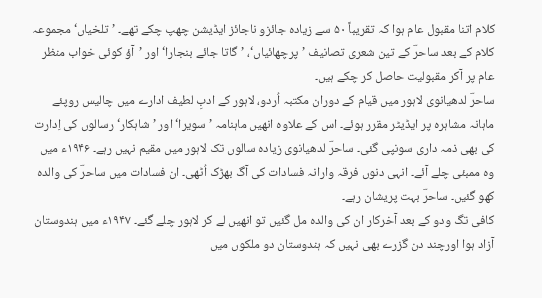کلام اتنا مقبول عام ہوا کہ تقریباً ۵۰ سے زیادہ جائزو ناجائز ایڈیشن چھپ چکے تھے۔ ’تلخیاں‘ مجموعہ کلام کے بعد ساحرؔ کے تین شعری تصانیف ’پرچھائیاں‘، ’گاتا جائے بنجارا‘ اور ’آؤ کوئی خواب منظر عام پر آکر مقبولیت حاصل کر چکے ہیں۔
ساحرؔ لدھیانوی لاہور میں قیام کے دوران مکتبہ اُردو، لاہور کے ادبِ لطیف ادارے میں چالیس روپئے ماہانہ مشاہرہ پر ایڈیٹر مقرر ہوئے۔ اس کے علاوہ انھیں ماہنامہ ’سویرا‘ اور ’شاہکار‘ رسالوں کی اِدارت کی بھی ذمہ داری سونپی گئی۔ ساحرؔ لدھیانوی زیادہ سالوں تک لاہور میں مقیم نہیں رہے۔ ۱۹۴۶ء میں وہ ممبئی چلے آئے۔ انہی دنوں فرقہ وارانہ فسادات کی آگ بھڑک اُٹھی۔ ان فسادات میں ساحرؔ کی والدہ کھو گئیں۔ ساحرؔ بہت پریشان رہے۔
کافی تگ ودو کے بعد آخرکار ان کی والدہ مل گئیں تو انھیں لے کر لاہور چلے گئے۔ ۱۹۴۷ء میں ہندوستان آزاد ہوا اورچند دن گزرے بھی نہیں کہ ہندوستان دو ملکوں میں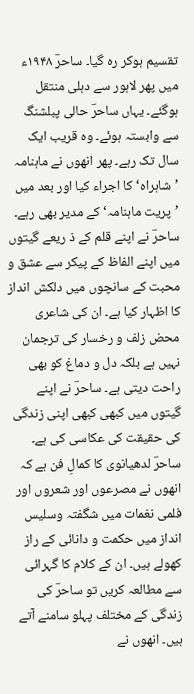تقسیم ہوکر رہ گیا۔ ساحرؔ ۱۹۴۸ء میں پھر لاہور سے دہلی منتقل ہوگئے۔ یہاں ساحرؔ حالی پبلشنگ سے وابستہ ہوئے۔ وہ قریب ایک سال تک رہے۔ پھر انھوں نے ماہنامہ ’شاہراہ‘ کا اجراء کیا اور بعد میں ’پریت ماہنامہ‘ کے مدیر بھی رہے۔
ساحرؔ نے اپنے قلم کے ذ ریعے گیتوں میں اپنے الفاظ کے پیکر سے عشق و محبت کے سانچوں میں دلکش انداز کا اظہار کیا ہے۔ ان کی شاعری محض زلف و رخسار کی ترجمان نہیں ہے بلکہ دل و دماغ کو بھی راحت دیتی ہے۔ ساحرؔ نے اپنے گیتوں میں کبھی کبھی اپنی زندگی کی حقیقت کی عکاسی کی ہے۔
ساحرؔ لدھیانوی کا کمالِ فن ہے کہ انھوں نے مصرعوں اور شعروں اور فلمی نغمات میں شگفتہ وسلیس انداز میں حکمت و دانائی کے راز کھولے ہیں۔ ان کے کلام کا گہرائی سے مطالعہ کریں تو ساحرؔ کی زندگی کے مختلف پہلو سامنے آتے ہیں۔ انھوں نے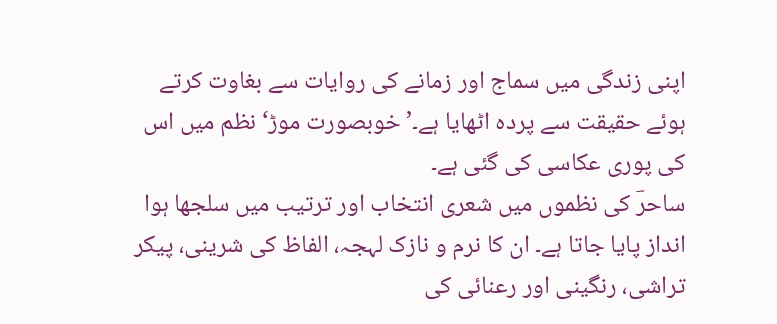اپنی زندگی میں سماج اور زمانے کی روایات سے بغاوت کرتے ہوئے حقیقت سے پردہ اٹھایا ہے۔’ خوبصورت موڑ‘ نظم میں اس کی پوری عکاسی کی گئی ہے۔
ساحرؔ کی نظموں میں شعری انتخاب اور ترتیب میں سلجھا ہوا انداز پایا جاتا ہے۔ ان کا نرم و نازک لہجہ، الفاظ کی شرینی، پیکر تراشی، رنگینی اور رعنائی کی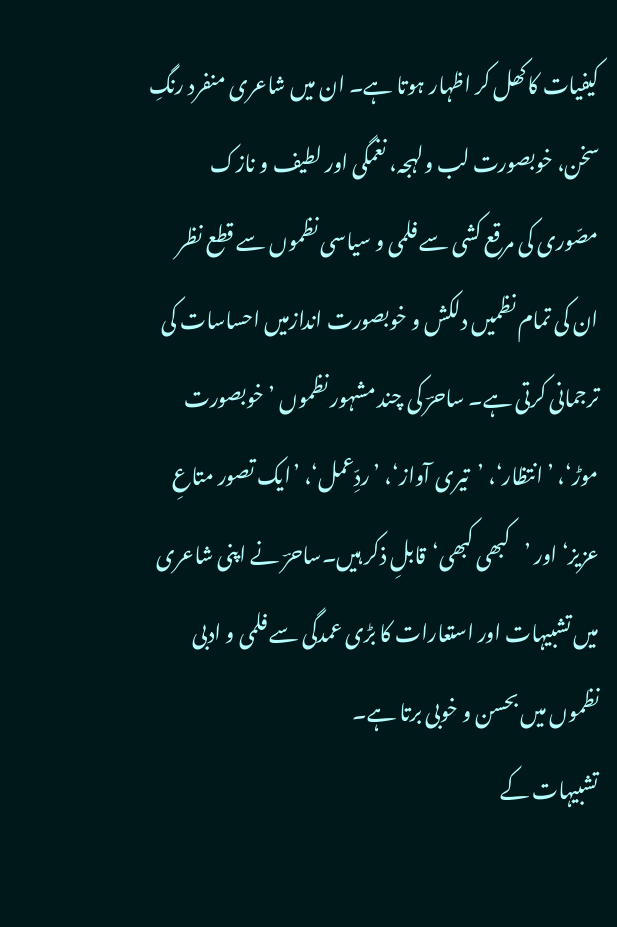کیفیات کاکھل کر اظہار ہوتا ہے۔ ان میں شاعری منفرد رنگِ سخن، خوبصورت لب ولہجہ، نغمگی اور لطیف و نازک مصّوری کی مرقع کشی سے فلمی و سیاسی نظموں سے قطع نظر ان کی تمام نظمیں دلکش و خوبصورت اندازمیں احساسات کی ترجمانی کرتی ہے۔ ساحرؔ کی چند مشہور نظموں ’خوبصورت موڑ‘، ’انتظار‘، ’تیری آواز‘، ’ ردِّعمل‘، ’ایک تصور متاعِ عزیز‘ اور ’کبھی کبھی‘قابلِ ذکر ہیں۔ساحرؔ نے اپنی شاعری میں تشبیہات اور استعارات کا بڑی عمدگی سے فلمی و ادبی نظموں میں بحسن و خوبی برتا ہے۔
تشبیہات کے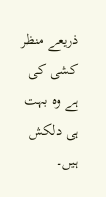ذریعے منظر کشی کی ہے وہ بہت ہی دلکش ہیں۔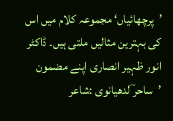’پرچھائیاں‘ مجموعہ کلام میں اس کی بہترین مثالیں ملتی ہیں۔ ڈاکٹر انور ظہیر انصاری اپنے مضمون ’ساحر ؔلدھیانوی :شاعر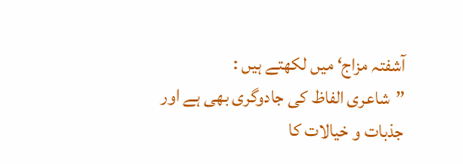آشفتہ مزاج‘ میں لکھتے ہیں :
’’شاعری الفاظ کی جادوگری بھی ہے اور جذبات و خیالات کا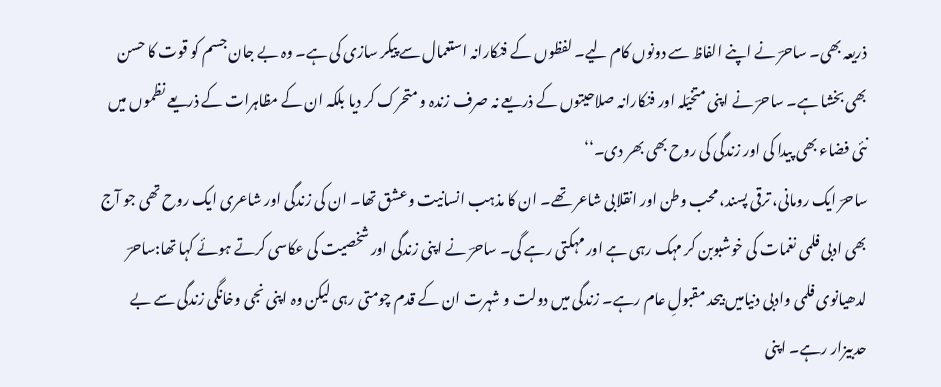ذریعہ بھی۔ ساحرؔ نے اپنے الفاظ سے دونوں کام لیے۔ لفظوں کے فنکارانہ استعمال سے پیکر سازی کی ہے۔ وہ بے جان جسم کو قوت کا حسن بھی بخشا ہے۔ ساحرؔ نے اپنی متخیّلہ اور فنکارانہ صلاحیتوں کے ذریعے نہ صرف زندہ و متحرک کر دیا بلکہ ان کے مظاہرات کے ذریعے نظموں میں نئی فضاء بھی پیدا کی اور زندگی کی روح بھی بھر دی۔‘‘
ساحرؔ ایک رومانی، ترقی پسند، محب وطن اور انقلابی شاعر تھے۔ ان کا مذہب انسانیت وعشق تھا۔ ان کی زندگی اور شاعری ایک روح تھی جو آج بھی ادبی فلمی نغمات کی خوشبوبن کر مہک رہی ہے اور مہکتی رہے گی۔ ساحرؔ نے اپنی زندگی اور شخصیت کی عکاسی کرتے ہوئے کہا تھا:ساحرؔ لدھیانوی فلمی وادبی دنیامیں بیحد مقبولِ عام رہے۔ زندگی میں دولت و شہرت ان کے قدم چومتی رہی لیکن وہ اپنی نجی وخانگی زندگی سے بے حدبیزار رہے۔ اپنی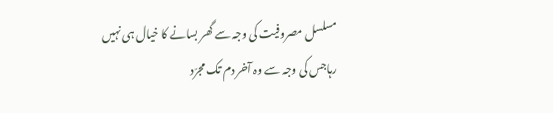مسلسل مصروفیت کی وجہ سے گھر بسانے کا خیال ہی نہیں رہاجس کی وجہ سے وہ آخر دم تک مجرّد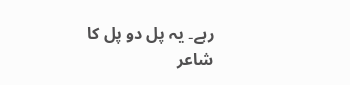رہے۔ یہ پل دو پل کا شاعر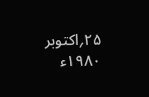۲۵؍اکتوبر ۱۹۸۰ء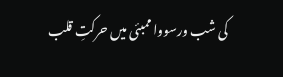کی شب ورسووا ممبئی میں حرکتِ قلب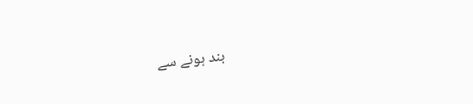بند ہونے سے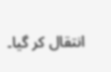انتقال کر گیا۔